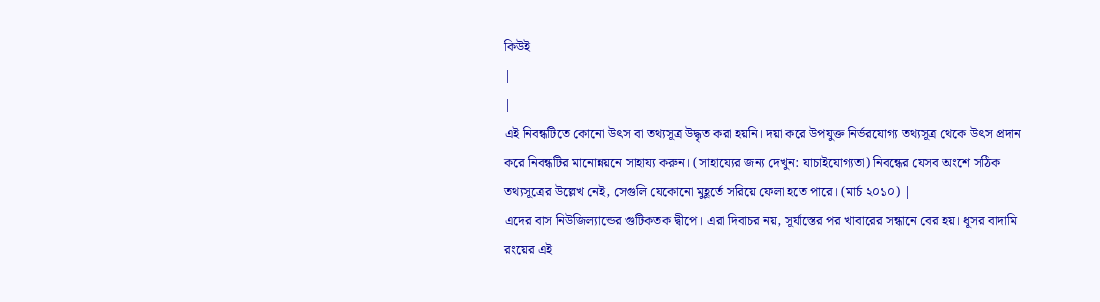কিউই
|
|
এই নিবন্ধটিতে কোনো উৎস বা তথ্যসূত্র উদ্ধৃত করা হয়নি। দয়া করে উপযুক্ত নির্ভরযোগ্য তথ্যসূত্র থেকে উৎস প্রদান করে নিবন্ধটির মানোন্নয়নে সাহায্য করুন। (সাহায্যের জন্য দেখুন: যাচাইযোগ্যতা) নিবন্ধের যেসব অংশে সঠিক তথ্যসূত্রের উল্লেখ নেই, সেগুলি যেকোনো মুহূর্তে সরিয়ে ফেলা হতে পারে। (মার্চ ২০১০) |
এদের বাস নিউজিল্যান্ডের গুটিকতক দ্বীপে। এরা দিবাচর নয়, সূর্যাস্তের পর খাবারের সন্ধানে বের হয়। ধূসর বাদামি রংয়ের এই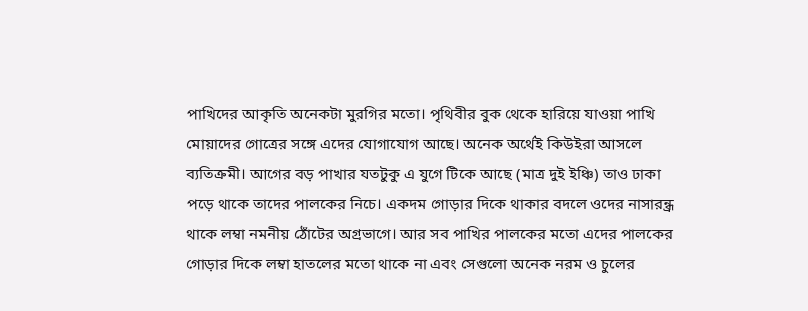পাখিদের আকৃতি অনেকটা মুরগির মতো। পৃথিবীর বুক থেকে হারিয়ে যাওয়া পাখি মোয়াদের গোত্রের সঙ্গে এদের যোগাযোগ আছে। অনেক অর্থেই কিউইরা আসলে ব্যতিক্রমী। আগের বড় পাখার যতটুকু এ যুগে টিকে আছে (মাত্র দুই ইঞ্চি) তাও ঢাকা পড়ে থাকে তাদের পালকের নিচে। একদম গোড়ার দিকে থাকার বদলে ওদের নাসারন্ধ্র থাকে লম্বা নমনীয় ঠোঁটের অগ্রভাগে। আর সব পাখির পালকের মতো এদের পালকের গোড়ার দিকে লম্বা হাতলের মতো থাকে না এবং সেগুলো অনেক নরম ও চুলের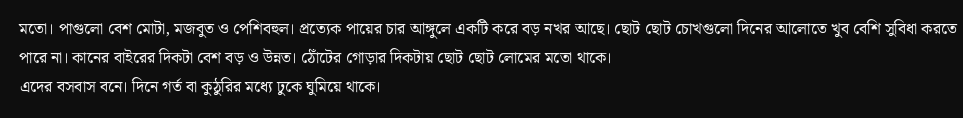মতো। পাগুলো বেশ মোটা, মজবুত ও পেশিবহুল। প্রত্যেক পায়ের চার আঙ্গুলে একটি করে বড় নখর আছে। ছোট ছোট চোখগুলো দিনের আলোতে খুব বেশি সুবিধা করতে পারে না। কানের বাইরের দিকটা বেশ বড় ও উন্নত। ঠোঁটের গোড়ার দিকটায় ছোট ছোট লোমের মতো থাকে।
এদের বসবাস বনে। দিনে গর্ত বা কুঠুরির মধ্যে ঢুকে ঘুমিয়ে থাকে।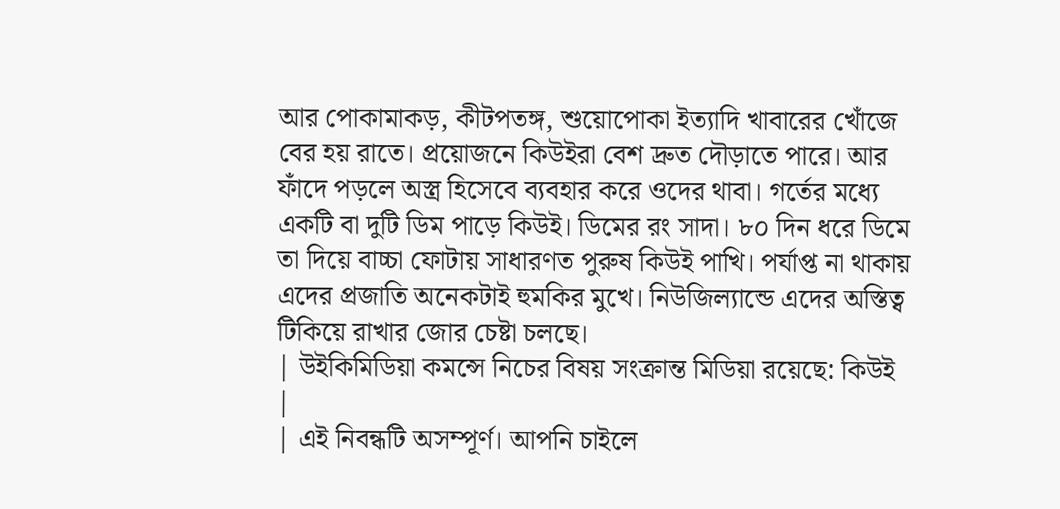আর পোকামাকড়, কীটপতঙ্গ, শুয়োপোকা ইত্যাদি খাবারের খোঁজে বের হয় রাতে। প্রয়োজনে কিউইরা বেশ দ্রুত দৌড়াতে পারে। আর ফাঁদে পড়লে অস্ত্র হিসেবে ব্যবহার করে ওদের থাবা। গর্তের মধ্যে একটি বা দুটি ডিম পাড়ে কিউই। ডিমের রং সাদা। ৮০ দিন ধরে ডিমে তা দিয়ে বাচ্চা ফোটায় সাধারণত পুরুষ কিউই পাখি। পর্যাপ্ত না থাকায় এদের প্রজাতি অনেকটাই হুমকির মুখে। নিউজিল্যান্ডে এদের অস্তিত্ব টিকিয়ে রাখার জোর চেষ্টা চলছে।
| উইকিমিডিয়া কমন্সে নিচের বিষয় সংক্রান্ত মিডিয়া রয়েছে: কিউই |
| এই নিবন্ধটি অসম্পূর্ণ। আপনি চাইলে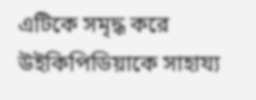এটিকে সমৃদ্ধ করে উইকিপিডিয়াকে সাহায্য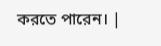করতে পারেন। |